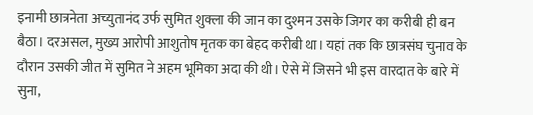इनामी छात्रनेता अच्युतानंद उर्फ सुमित शुक्ला की जान का दुश्मन उसके जिगर का करीबी ही बन बैठा। दरअसल, मुख्य आरोपी आशुतोष मृतक का बेहद करीबी था। यहां तक कि छात्रसंघ चुनाव के दौरान उसकी जीत में सुमित ने अहम भूमिका अदा की थी। ऐसे में जिसने भी इस वारदात के बारे में सुना,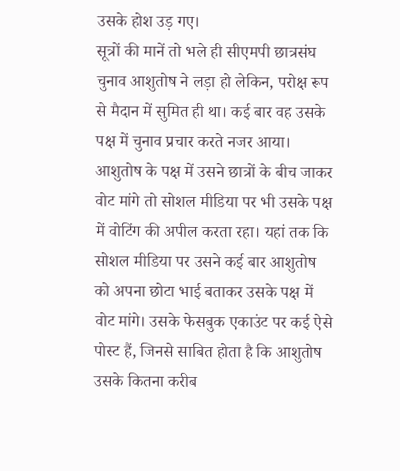उसके होश उड़ गए।
सूत्रों की मानें तो भले ही सीएमपी छात्रसंघ चुनाव आशुतोष ने लड़ा हो लेकिन, परोक्ष रूप से मैदान में सुमित ही था। कई बार वह उसके पक्ष में चुनाव प्रचार करते नजर आया। आशुतोष के पक्ष में उसने छात्रों के बीच जाकर वोट मांगे तो सोशल मीडिया पर भी उसके पक्ष में वोटिंग की अपील करता रहा। यहां तक कि सोशल मीडिया पर उसने कई बार आशुतोष को अपना छोटा भाई बताकर उसके पक्ष में वोट मांगे। उसके फेसबुक एकाउंट पर कई ऐसे पोस्ट हैं, जिनसे साबित होता है कि आशुतोष उसके कितना करीब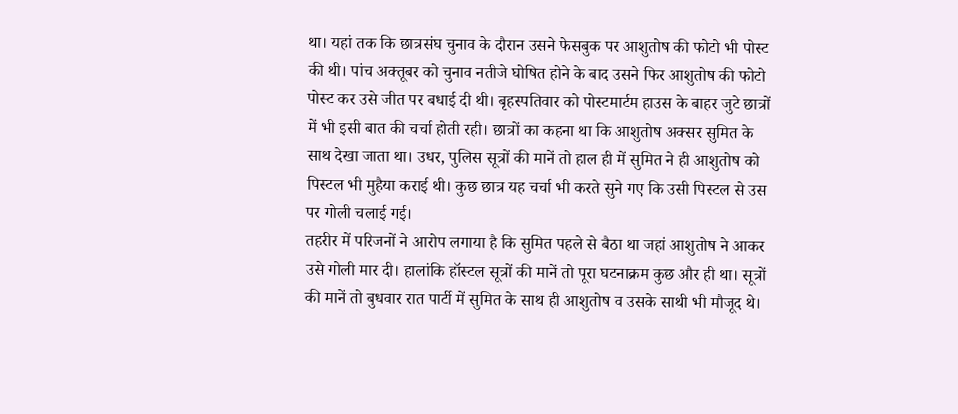था। यहां तक कि छात्रसंघ चुनाव के दौरान उसने फेसबुक पर आशुतोष की फोटो भी पोस्ट की थी। पांच अक्तूबर को चुनाव नतीजे घोषित होने के बाद उसने फिर आशुतोष की फोटो पोस्ट कर उसे जीत पर बधाई दी थी। बृहस्पतिवार को पोस्टमार्टम हाउस के बाहर जुटे छात्रों में भी इसी बात की चर्चा होती रही। छात्रों का कहना था कि आशुतोष अक्सर सुमित के साथ देखा जाता था। उधर, पुलिस सूत्रों की मानें तो हाल ही में सुमित ने ही आशुतोष को पिस्टल भी मुहैया कराई थी। कुछ छात्र यह चर्चा भी करते सुने गए कि उसी पिस्टल से उस पर गोली चलाई गई।
तहरीर में परिजनों ने आरोप लगाया है कि सुमित पहले से बैठा था जहां आशुतोष ने आकर उसे गोली मार दी। हालांकि हॉस्टल सूत्रों की मानें तो पूरा घटनाक्रम कुछ और ही था। सूत्रों की मानें तो बुधवार रात पार्टी में सुमित के साथ ही आशुतोष व उसके साथी भी मौजूद थे।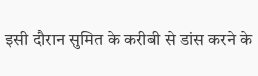इसी दौरान सुमित के करीबी से डांस करने के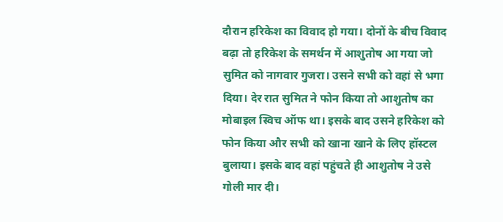दौरान हरिकेश का विवाद हो गया। दोनों के बीच विवाद बढ़ा तो हरिकेश के समर्थन में आशुतोष आ गया जो सुमित को नागवार गुजरा। उसने सभी को वहां से भगा दिया। देर रात सुमित ने फोन किया तो आशुतोष का मोबाइल स्विच ऑफ था। इसके बाद उसने हरिकेश को फोन किया और सभी को खाना खाने के लिए हॉस्टल बुलाया। इसके बाद वहां पहुंचते ही आशुतोष ने उसे गोली मार दी।